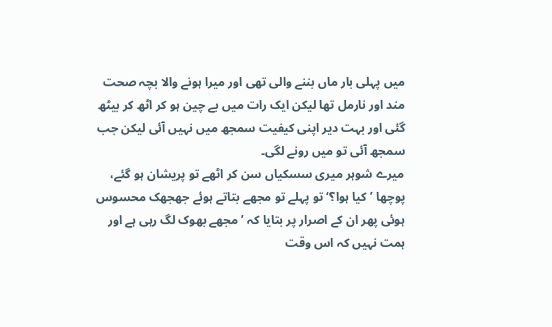میں پہلی بار ماں بننے والی تھی اور میرا ہونے والا بچہ صحت مند اور نارمل تھا لیکن ایک رات میں بے چین ہو کر اٹھ کر بیٹھ گئی اور بہت دیر اپنی کیفیت سمجھ میں نہیں آئی لیکن جب سمجھ آئی تو میں رونے لگی۔
میرے شوہر میری سسکیاں سن کر اٹھے تو پریشان ہو گئے، پوچھا ’کیا ہوا؟‘ تو پہلے تو مجھے بتاتے ہوئے جھجھک محسوس ہوئی پھر ان کے اصرار پر بتایا کہ ’مجھے بھوک لگ رہی ہے اور ہمت نہیں کہ اس وقت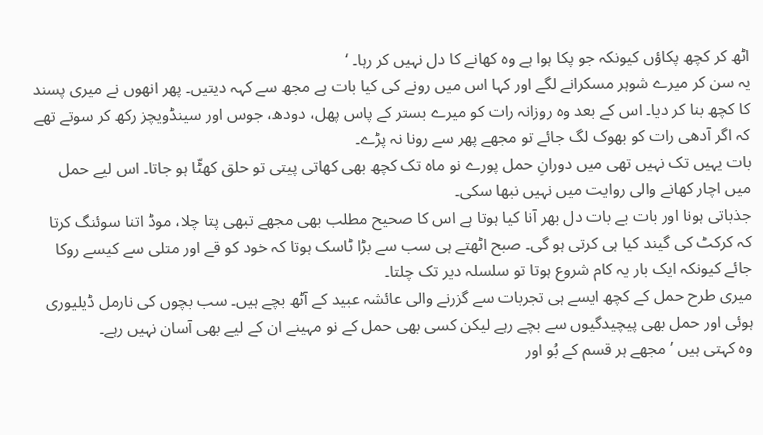اٹھ کر کچھ پکاؤں کیونکہ جو پکا ہوا ہے وہ کھانے کا دل نہیں کر رہا۔ ‘
یہ سن کر میرے شوہر مسکرانے لگے اور کہا اس میں رونے کی کیا بات ہے مجھ سے کہہ دیتیں۔ پھر انھوں نے میری پسند کا کچھ بنا کر دیا۔ اس کے بعد وہ روزانہ رات کو میرے بستر کے پاس پھل، دودھ، جوس اور سینڈویچز رکھ کر سوتے تھے کہ اگر آدھی رات کو بھوک لگ جائے تو مجھے پھر سے رونا نہ پڑے۔
بات یہیں تک نہیں تھی میں دورانِ حمل پورے نو ماہ تک کچھ بھی کھاتی پیتی تو حلق کھٹّا ہو جاتا۔ اس لیے حمل میں اچار کھانے والی روایت میں نہیں نبھا سکی۔
جذباتی ہونا اور بات بے بات دل بھر آنا کیا ہوتا ہے اس کا صحیح مطلب بھی مجھے تبھی پتا چلا، موڈ اتنا سوئنگ کرتا کہ کرکٹ کی گیند کیا ہی کرتی ہو گی۔ صبح اٹھتے ہی سب سے بڑا ٹاسک ہوتا کہ خود کو قے اور متلی سے کیسے روکا جائے کیونکہ ایک بار یہ کام شروع ہوتا تو سلسلہ دیر تک چلتا۔
میری طرح حمل کے کچھ ایسے ہی تجربات سے گزرنے والی عائشہ عبید کے آٹھ بچے ہیں۔ سب بچوں کی نارمل ڈیلیوری ہوئی اور حمل بھی پیچیدگیوں سے بچے رہے لیکن کسی بھی حمل کے نو مہینے ان کے لیے بھی آسان نہیں رہے۔
وہ کہتی ہیں ’مجھے ہر قسم کے بُو اور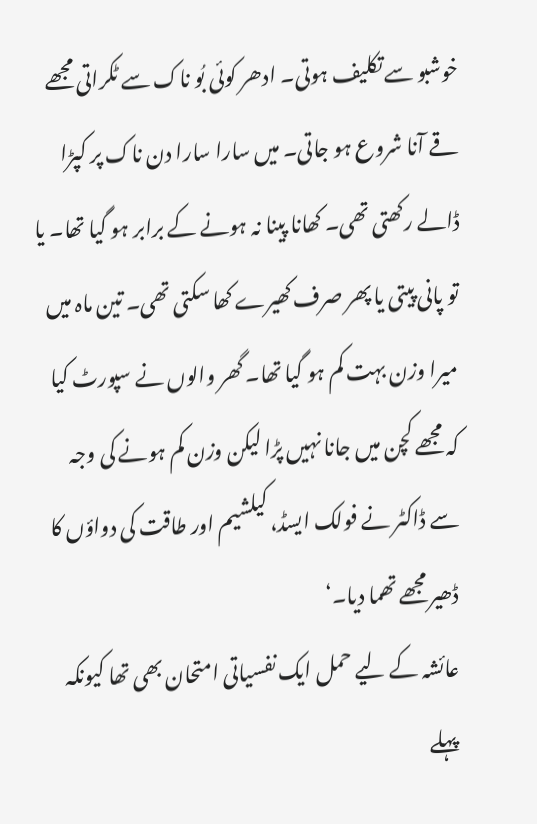خوشبو سے تکلیف ہوتی۔ ادھر کوئی بُو ناک سے ٹکراتی مجھے قے آنا شروع ہو جاتی۔ میں سارا سارا دن ناک پر کپڑا ڈالے رکھتی تھی۔ کھانا پینا نہ ہونے کے برابر ہو گیا تھا۔ یا تو پانی پیتی یا پھر صرف کھیرے کھا سکتی تھی۔ تین ماہ میں میرا وزن بہت کم ہو گیا تھا۔ گھر والوں نے سپورٹ کیا کہ مجھے کچن میں جانا نہیں پڑا لیکن وزن کم ہونے کی وجہ سے ڈاکٹر نے فولک ایسڈ، کیلشیم اور طاقت کی دواؤں کا ڈھیر مجھے تھما دیا۔‘
عائشہ کے لیے حمل ایک نفسیاتی امتحان بھی تھا کیونکہ پہلے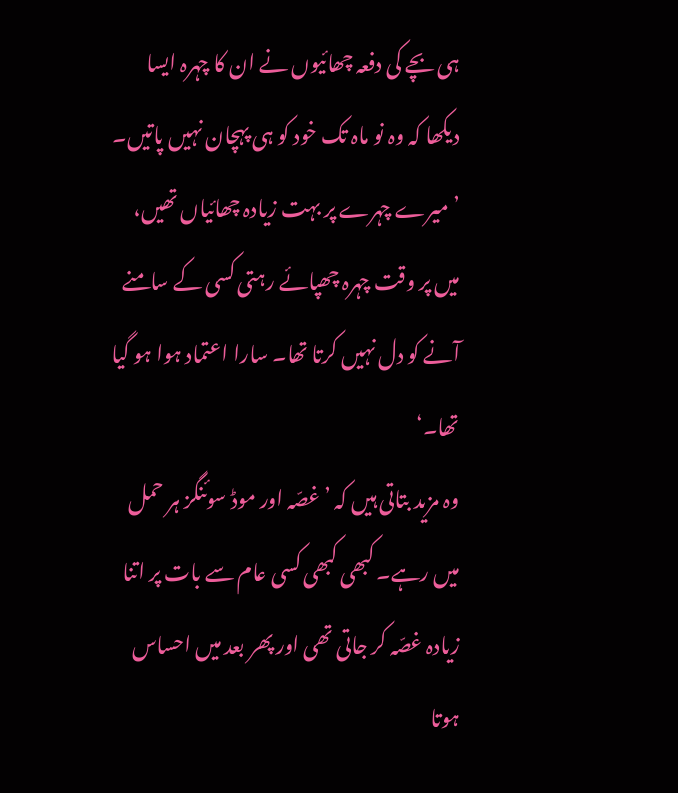ہی بچے کی دفعہ چھائیوں نے ان کا چہرہ ایسا دیکھا کہ وہ نو ماہ تک خود کو ہی پہچان نہیں پاتیں۔
’میرے چہرے پر بہت زیادہ چھائیاں تھیں، میں پر وقت چہرہ چھپائے رہتی کسی کے سامنے آنے کو دل نہیں کرتا تھا۔ سارا اعتماد ہوا ہو گیا تھا۔‘
وہ مزید بتاتی ہیں کہ ’غصّہ اور موڈ سوئنگز ہر حمل میں رہے۔ کبھی کبھی کسی عام سے بات پر اتنا زیادہ غصّہ کر جاتی تھی اور پھر بعد میں احساس ہوتا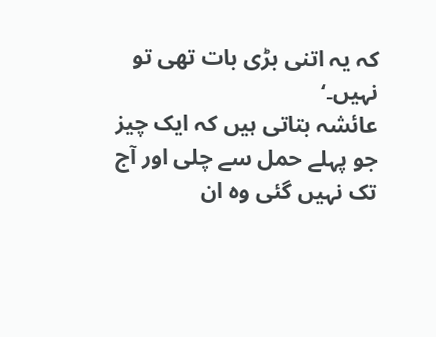کہ یہ اتنی بڑی بات تھی تو نہیں۔‘
عائشہ بتاتی ہیں کہ ایک چیز جو پہلے حمل سے چلی اور آج تک نہیں گئی وہ ان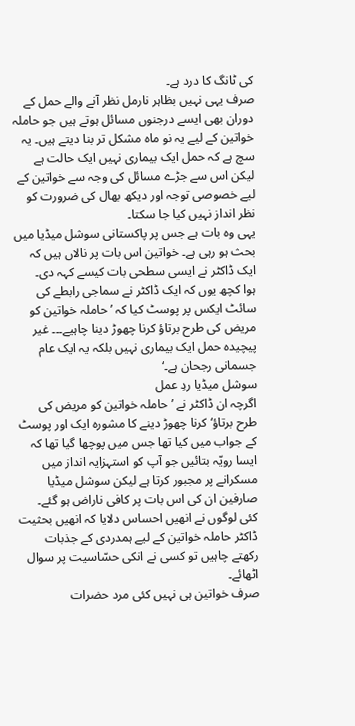کی ٹانگ کا درد ہے۔
صرف یہی نہیں بظاہر نارمل نظر آنے والے حمل کے دوران بھی ایسے درجنوں مسائل ہوتے ہیں جو حاملہ خواتین کے لیے یہ نو ماہ مشکل تر بنا دیتے ہیں۔ یہ سچ ہے کہ حمل ایک بیماری نہیں ایک حالت ہے لیکن اس سے جڑے مسائل کی وجہ سے خواتین کے لیے خصوصی توجہ اور دیکھ بھال کی ضرورت کو نظر انداز نہیں کیا جا سکتا۔
یہی وہ بات ہے جس پر پاکستانی سوشل میڈیا میں بحث ہو رہی ہے۔ خواتین اس بات پر نالاں ہیں کہ ایک ڈاکٹر نے ایسی سطحی بات کیسے کہہ دی۔
ہوا کچھ یوں کہ ایک ڈاکٹر نے سماجی رابطے کی سائٹ ایکس پر پوسٹ کیا کہ ’حاملہ خواتین کو مریض کی طرح برتاؤ کرنا چھوڑ دینا چاہیے۔۔۔ غیر پیچیدہ حمل ایک بیماری نہیں بلکہ یہ ایک عام جسمانی رجحان ہے۔‘
سوشل میڈیا ردِ عمل
اگرچہ ان ڈاکٹر نے ’حاملہ خواتین کو مریض کی طرح برتاؤ‘ کرنا چھوڑ دینے کا مشورہ ایک اور پوسٹ کے جواب میں کیا تھا جس میں پوچھا گیا تھا کہ ایسا رویّہ بتائیں جو آپ کو استہزایہ انداز میں مسکرانے پر مجبور کرتا ہے لیکن سوشل میڈیا صارفین ان کی اس بات پر کافی ناراض ہو گئے۔
کئی لوگوں نے انھیں احساس دلایا کہ انھیں بحثیت ڈاکٹر حاملہ خواتین کے لیے ہمدردی کے جذبات رکھتے چاہیں تو کسی نے انکی حسّاسیت پر سوال اٹھائے۔
صرف خواتین ہی نہیں کئی مرد حضرات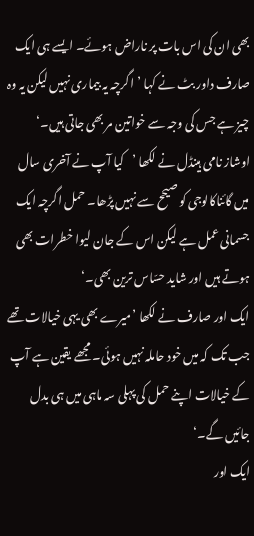بھی ان کی اس بات پر ناراض ہوئے۔ ایسے ہی ایک صارف داور بٹ نے کہا ’اگرچہ یہ بیماری نہیں لیکن یہ وہ چیز ہے جس کی وجہ سے خواتین مر بھی جاتی ہیں۔‘
اوشاز نامی ہینڈل نے لکھا ’کیا آپ نے آخری سال میں گائناکالوجی کو صیحح سے نہیں پڑھا۔ حمل اگرچہ ایک جسمانی عمل ہے لیکن اس کے جان لیوا خطرات بھی ہوتے ہیں اور شاید حسّاس ترین بھی۔‘
ایک اور صارف نے لکھا ’میرے بھی یہی خیالات تھے جب تک کہ میں خود حاملہ نہیں ہوئی۔ مجھے یقین ہے آپ کے خیالات اپنے حمل کی پہلی سہ ماہی میں ہی بدل جائیں گے۔‘
ایک اور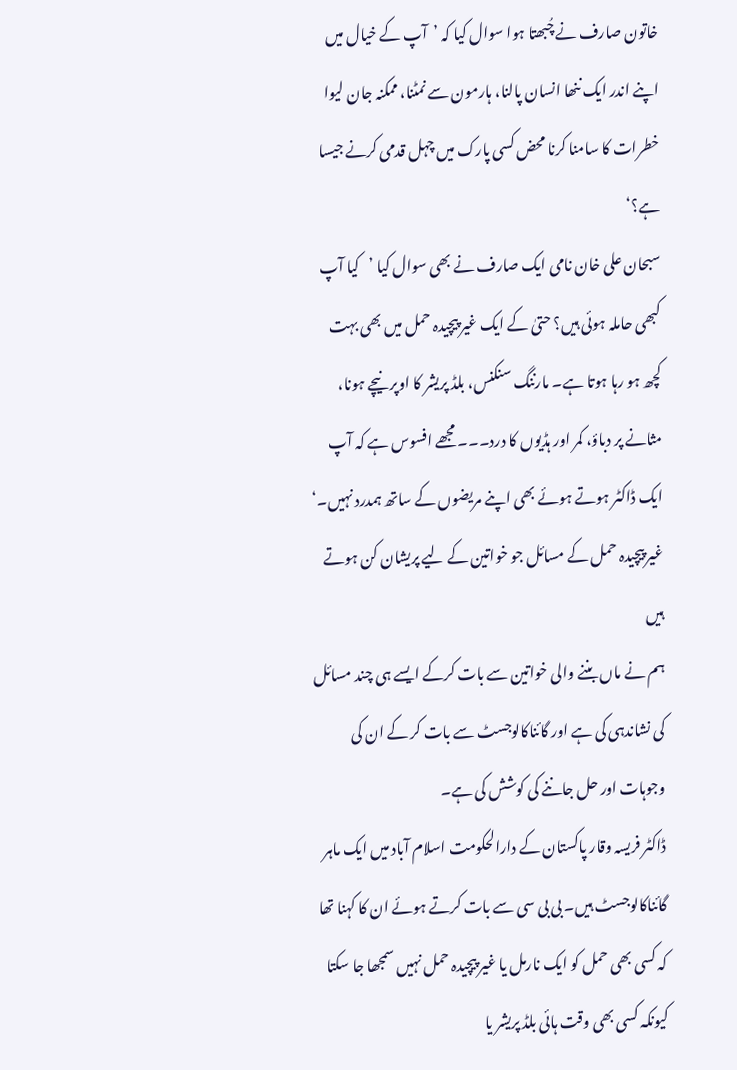خاتون صارف نے چُبھتا ہوا سوال کیا کہ ’آپ کے خیال میں اپنے اندر ایک ننھا انسان پالنا، ہارمون سے نمٹنا، ممکنہ جان لیوا خطرات کا سامنا کرنا محض کسی پارک میں چہل قدمی کرنے جیسا ہے؟‘
سبحان علی خان نامی ایک صارف نے بھی سوال کیا ’کیا آپ کبھی حاملہ ہوئی ہیں؟ حتیٰ کے ایک غیر پیچیدہ حمل میں بھی بہت کچھ ہو رہا ہوتا ہے۔ مارننگ سنکنس، بلڈ پریشر کا اوپر نیچے ہونا، مثانے پر دباؤ، کمر اور ہڈیوں کا درد۔۔۔ مجھے افسوس ہے کہ آپ ایک ڈاکٹر ہوتے ہوئے بھی اپنے مریضوں کے ساتھ ہمدرد نہیں۔‘
غیر پیچیدہ حمل کے مسائل جو خواتین کے لیے پریشان کن ہوتے ہیں
ہم نے ماں بننے والی خواتین سے بات کرکے ایسے ہی چند مسائل کی نشاندہی کی ہے اور گائناکالوجسٹ سے بات کر کے ان کی وجوہات اور حل جاننے کی کوشش کی ہے۔
ڈاکٹر فریسہ وقار پاکستان کے دارالحکومت اسلام آباد میں ایک ماہر گائناکالوجسٹ ہیں۔ بی بی سی سے بات کرتے ہوئے ان کا کہنا تھا کہ کسی بھی حمل کو ایک نارمل یا غیر پیچیدہ حمل نہیں سمجھا جا سکتا کیونکہ کسی بھی وقت ہائی بلڈ پریشر یا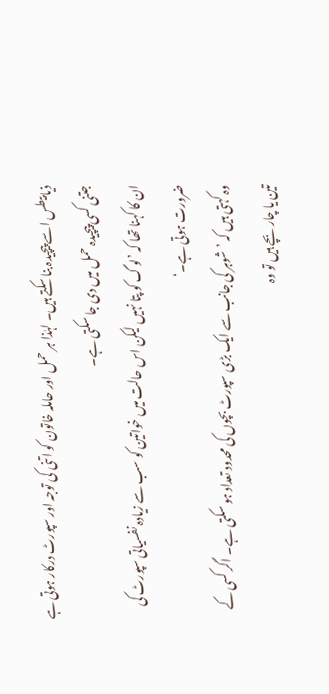ذیابیطس اسے پیچیدہ بنا سکتے ہیں۔ لہٰذا ہر حمل اور حاملہ خاتون کو اتنی کی توجہ اور سپورٹ درکار ہوتی ہے جتنی کسی پیچیدہ حمل میں دی جا سکتی ہے۔
ان کا کہنا تھا کہ ’لوگ کو پتا نہیں لیکن اس حالت میں خواتین کو سب سے زیادہ نفسیاتی سپورٹ کی ضرورت ہوتی ہے۔‘
وہ کہتی ہیں کہ ’شوہر کی جانب سے ایک بڑی سپورٹ بچوں کی محدود تعداد ہو سکتی ہے۔ اگر کسی کے تین یا چار بچے ہیں تو وہ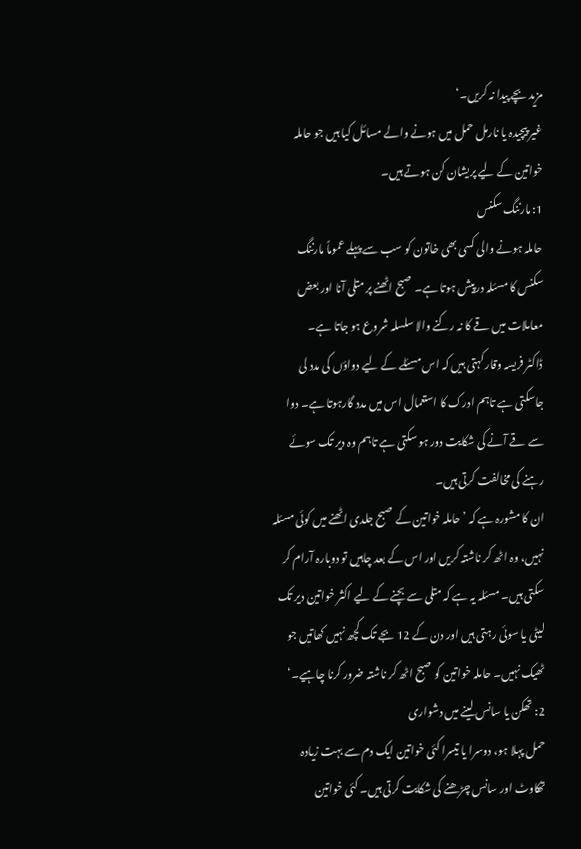مزید بچے پیدا نہ کریں۔‘
غیر پیچیدہ یا نارمل حمل میں ہونے والے مسائل کیا ہیں جو حاملہ خواتین کے لیے پریشان کن ہوتے ہیں۔
1: مارننگ سکنس
حاملہ ہونے والی کسی بھی خاتون کو سب سے پہلے عموماً مارننگ سکنس کا مسئلہ درپیش ہوتا ہے۔ صبح اٹھنے پر متلی آنا اور بعض معاملات میں قے کا نہ رکنے والا سلسلہ شروع ہو جاتا ہے۔
ڈاکٹر فریسہ وقار کہتی ہیں کہ اس مسئلے کے لیے دواؤں کی مدد لی جاسکتی ہے تاہم ادرک کا استعمال اس میں مدد گارہوتا ہے۔ دوا سے قے آنے کی شکایت دور ہو سکتی ہے تاہم وہ دیر تک سوئے رہنے کی مخالفت کرتی ہیں۔
ان کا مشورہ ہے کہ ’حاملہ خواتین کے صبح جلدی اٹھنے میں کوئی مسئلہ نہیں، وہ اٹھ کر ناشتہ کریں اور اس کے بعد چاہیں تو دوبارہ آرام کر سکتی ہیں۔ مسئلہ یہ ہے کہ متلی سے بچنے کے لیے اکثر خواتین دیر تک لیٹی یا سوئی رہتی ہیں اور دن کے 12 بجے تک کچھ نہیں کھاتیں جو ٹھیک نہیں۔ حاملہ خواتین کو صبح اٹھ کر ناشتہ ضرور کرنا چاہیے۔‘
2: تھکن یا سانس لینے میں دشواری
حمل پہلا ہو، دوسرا یا تیسرا کئی خواتین ایک دم سے بہت زیادہ تھکاوٹ اور سانس چڑھنے کی شکایت کرتی ہیں۔ کئی خواتین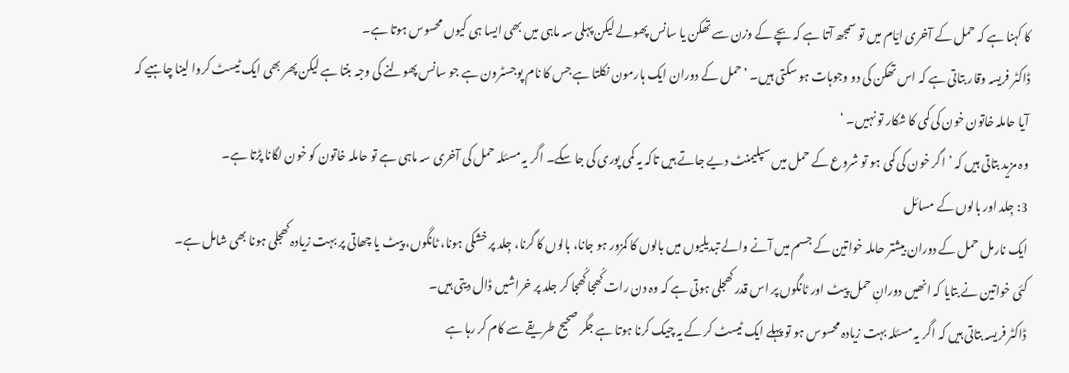کا کہنا ہے کہ حمل کے آخری ایّام میں تو سمجھ آتا ہے کہ بچے کے وزن سے تھکن یا سانس پھولے لیکن پہلی سہ ماہی میں بھی ایسا ہی کیوں محسوس ہوتا ہے۔
ڈاکٹر فریسہ وقار بتاتی ہے کہ اس تھکن کی دو وجوہات ہو سکتی ہیں۔ ’حمل کے دوران ایک ہارمون نکلتا ہے جس کا نام پوجسٹرون ہے جو سانس پھولنے کی وجہ بنتا ہے لیکن پھر بھی ایک ٹیسٹ کروا لینا چاہیے کہ آیا حاملہ خاتون خون کی کمی کا شکار تو نہیں۔ ‘
وہ مزید بتاتی ہیں کہ ’اگر خون کی کمی ہو تو شروع کے حمل میں سپلیمنٹ دیے جاتے ہیں تاکہ یہ کمی پوری کی جا سکے۔ اگر یہ مسئلہ حمل کی آخری سہ ماہی ہے تو حاملہ خاتون کو خون لگانا پڑتا ہے۔
3: جِلد اور بالوں کے مسائل
ایک نارمل حمل کے دوران بیشتر حاملہ خواتین کے جسم میں آنے والے تبدیلیوں میں بالوں کا کمزور ہو جانا، بالوں کا گرنا، جِلد پر خشکی ہونا، ٹانگوں، پیٹ یا چھاتی پر بہت زیادہ کھجلی ہونا بھی شامل ہے۔
کئی خواتین نے بتایا کہ انھیں دورانِ حمل پیٹ اور ٹانگوں پر اس قدر کھجلی ہوتی ہے کہ وہ دن رات کُھجا کُھجا کر جلد پر خراشیں ڈال دیتی ہیں۔
ڈاکٹر فریسہ بتاتی ہیں کہ اگر یہ مسئلہ بہت زیادہ محسوس ہو تو پہلے ایک ٹیسٹ کر کے یہ چیک کرنا ہوتا ہے جگر صحیح طریقے سے کام کر رہا ہے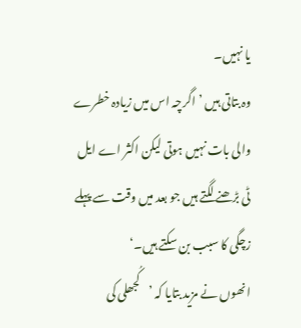یا نہیں۔
وہ بتاتی ہیں ’اگرچہ اس میں زیادہ خطرے والی بات نہیں ہوتی لیکن اکثر اے ایل ٹی بڑھنے لگتے ہیں جو بعد میں وقت سے پہلے زچگی کا سبب بن سکتے ہیں۔‘
انھوں نے مزید بتایا کہ ’کُجھلی کی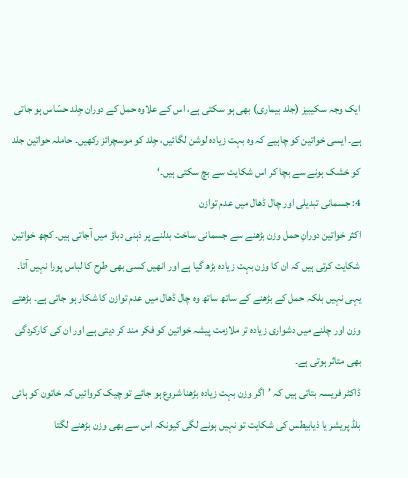ایک وجہ سکیبیز (جلد بیماری) بھی ہو سکتی ہے، اس کے علاوہ حمل کے دوران جِلد حسّاس ہو جاتی ہے۔ ایسی خواتین کو چاہیے کہ وہ بہت زیادہ لوشن لگائیں، جِلد کو موسچرائز رکھیں۔ حاملہ حواتین جلد کو خشک ہونے سے بچا کر اس شکایت سے بچ سکتی ہیں۔‘
4: جسمانی تبدیلی اور چال ڈھال میں عدم توازن
اکثر خواتین دورانِ حمل وزن بڑھنے سے جسمانی ساخت بدلنے پر ذہنی دباؤ میں آجاتی ہیں۔ کچھ خواتین شکایت کرتی ہیں کہ ان کا وزن بہت زیادہ بڑھ گیا ہے اور انھیں کسی بھی طرح کا لباس پورا نہیں آتا۔
یہی نہیں بلکہ حمل کے بڑھنے کے ساتھ ساتھ وہ چال ڈھال میں عدم توازن کا شکار ہو جاتی ہے۔ بڑھتے وزن اور چلنے میں دشواری زیادہ تر ملازمت پیشہ خواتین کو فکر مند کر دیتی ہے اور ان کی کارکردگی بھی متاثر ہوتی ہے۔
ڈاکٹر فریسہ بتاتی ہیں کہ ’اگر وزن بہت زیادہ بڑھنا شروع ہو جائے تو چیک کروائیں کہ خاتون کو ہائی بلڈ پریشر یا ذیابیطس کی شکایت تو نہیں ہونے لگی کیونکہ اس سے بھی وزن بڑھنے لگتا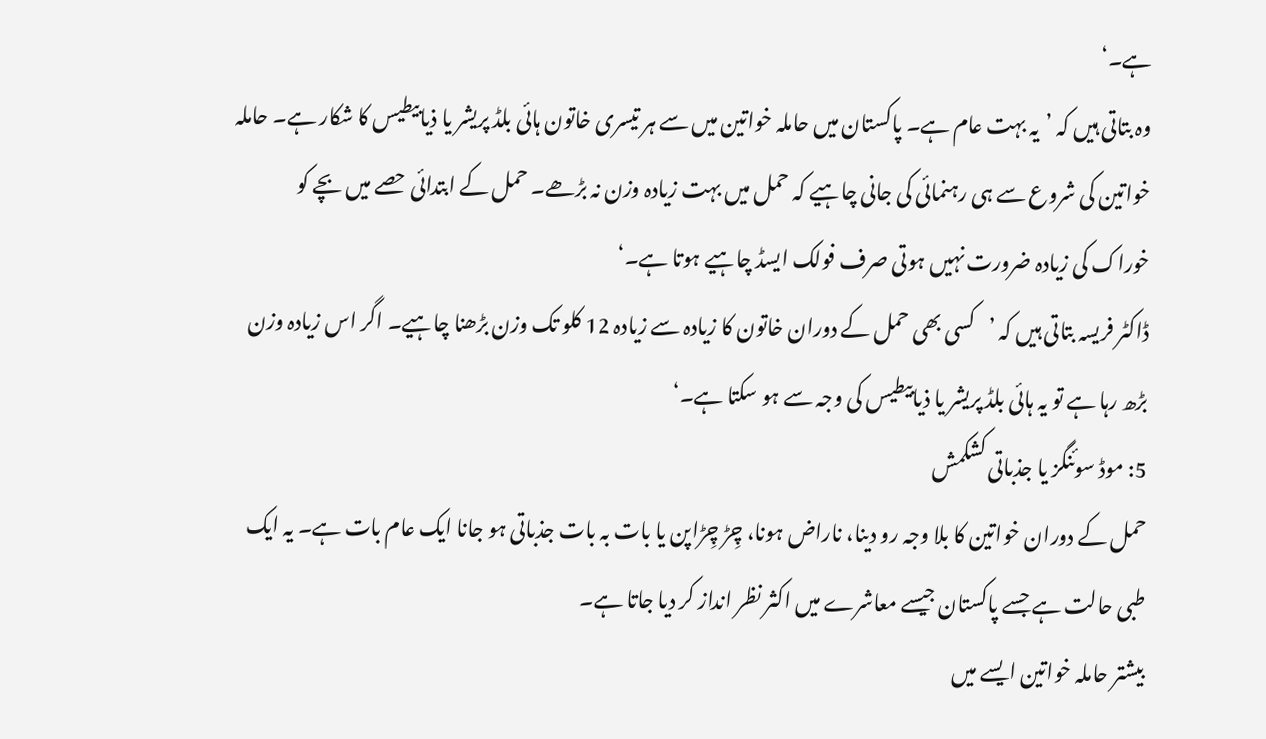ہے۔‘
وہ بتاتی ہیں کہ ’یہ بہت عام ہے۔ پاکستان میں حاملہ خواتین میں سے ہر تیسری خاتون ہائی بلڈ پریشر یا ذیابیطیس کا شکار ہے۔ حاملہ خواتین کی شروع سے ہی رہنمائی کی جانی چاہیے کہ حمل میں بہت زیادہ وزن نہ بڑھے۔ حمل کے ابتدائی حصے میں بچے کو خوراک کی زیادہ ضرورت نہیں ہوتی صرف فولک ایسڈ چاہیے ہوتا ہے۔‘
ڈاکٹر فریسہ بتاتی ہیں کہ ’کسی بھی حمل کے دوران خاتون کا زیادہ سے زیادہ 12 کلو تک وزن بڑھنا چاہیے۔ اگر اس زیادہ وزن بڑھ رہا ہے تو یہ ہائی بلڈ پریشر یا ذیابیطیس کی وجہ سے ہو سکتا ہے۔‘
5: موڈ سوئنگز یا جذباتی کشکمش
حمل کے دوران خواتین کا بلا وجہ رو دینا، ناراض ہونا، چِڑ چِڑاپن یا بات بہ بات جذباتی ہو جانا ایک عام بات ہے۔ یہ ایک طبی حالت ہے جسے پاکستان جیسے معاشرے میں اکثر نظر انداز کر دیا جاتا ہے۔
بیشتر حاملہ خواتین ایسے میں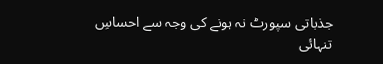جذباتی سپورٹ نہ ہونے کی وجہ سے احساسِ تنہائی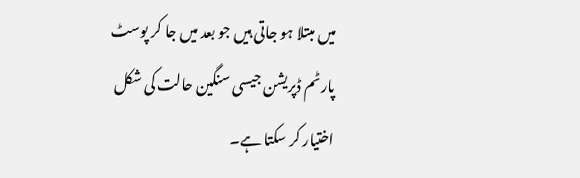میں مبتلا ہو جاتی ہیں جو بعد میں جا کر پوسٹ پارٹم ڈپریشن جیسی سنگین حالت کی شکل اختیار کر سکتا ہے۔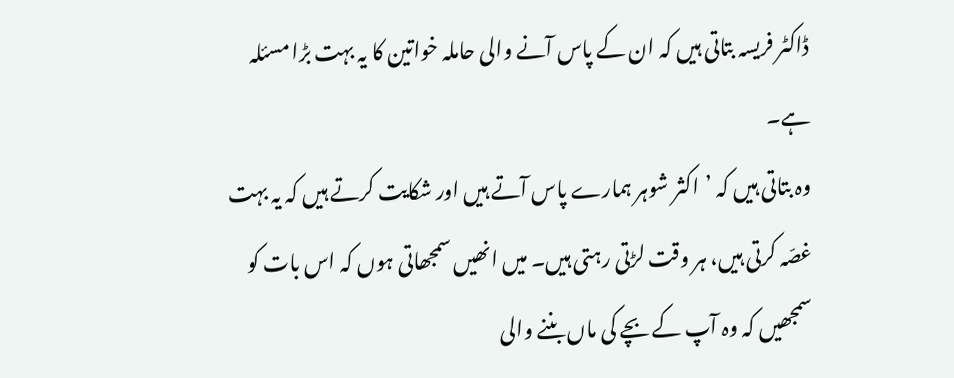ڈاکٹر فریسہ بتاتی ہیں کہ ان کے پاس آنے والی حاملہ خواتین کا یہ بہت بڑا مسئلہ ہے۔
وہ بتاتی ہیں کہ ’اکثر شوہر ہمارے پاس آتے ہیں اور شکایت کرتے ہیں کہ یہ بہت غصّہ کرتی ہیں، ہر وقت لڑتی رہتی ہیں۔ میں انھیں سمجھاتی ہوں کہ اس بات کو سمجھیں کہ وہ آپ کے بچے کی ماں بننے والی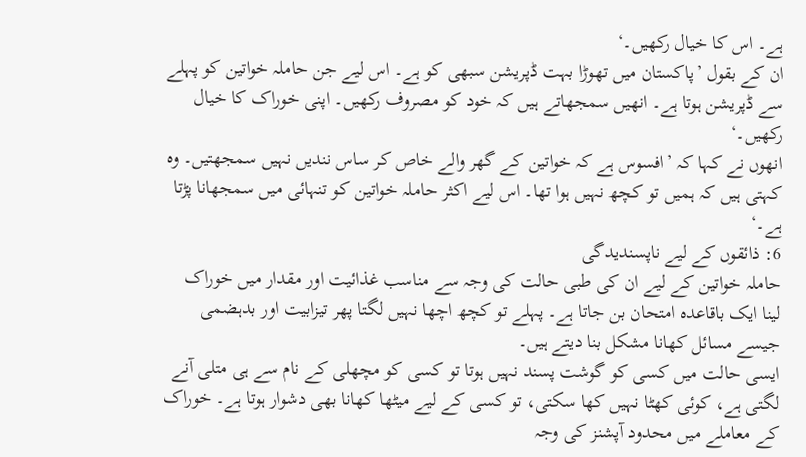ہے۔ اس کا خیال رکھیں۔‘
ان کے بقول ’پاکستان میں تھوڑا بہت ڈپریشن سبھی کو ہے۔ اس لیے جن حاملہ خواتین کو پہلے سے ڈپریشن ہوتا ہے۔ انھیں سمجھاتے ہیں کہ خود کو مصروف رکھیں۔ اپنی خوراک کا خیال رکھیں۔‘
انھوں نے کہا کہ ’افسوس ہے کہ خواتین کے گھر والے خاص کر ساس نندیں نہیں سمجھتیں۔ وہ کہتی ہیں کہ ہمیں تو کچھ نہیں ہوا تھا۔ اس لیے اکثر حاملہ خواتین کو تنہائی میں سمجھانا پڑتا ہے۔‘
6: ذائقوں کے لیے ناپسندیدگی
حاملہ خواتین کے لیے ان کی طبی حالت کی وجہ سے مناسب غذائیت اور مقدار میں خوراک لینا ایک باقاعدہ امتحان بن جاتا ہے۔ پہلے تو کچھ اچھا نہیں لگتا پھر تیزابیت اور بدہضمی جیسے مسائل کھانا مشکل بنا دیتے ہیں۔
ایسی حالت میں کسی کو گوشت پسند نہیں ہوتا تو کسی کو مچھلی کے نام سے ہی متلی آنے لگتی ہے، کوئی کھٹا نہیں کھا سکتی، تو کسی کے لیے میٹھا کھانا بھی دشوار ہوتا ہے۔ خوراک کے معاملے میں محدود آپشنز کی وجہ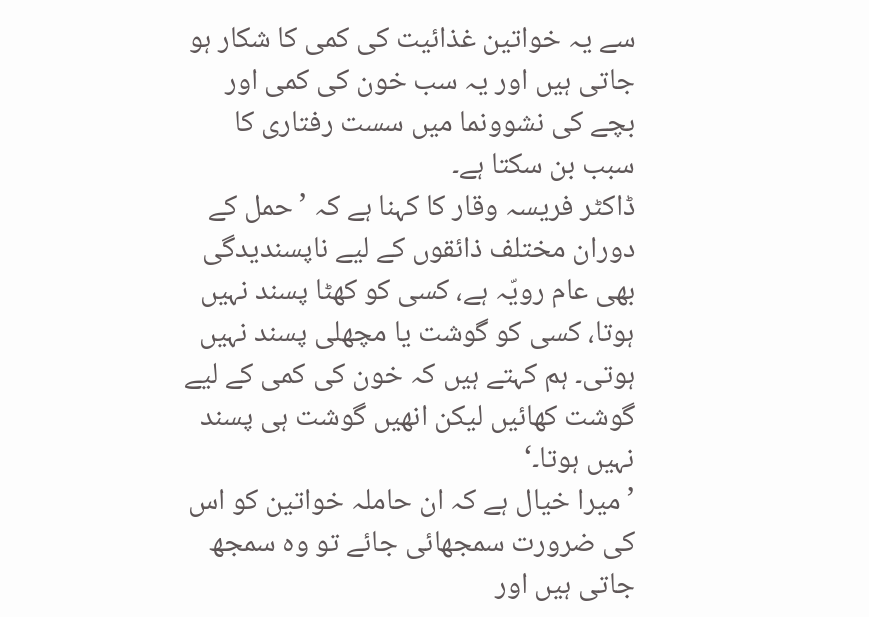سے یہ خواتین غذائیت کی کمی کا شکار ہو جاتی ہیں اور یہ سب خون کی کمی اور بچے کی نشوونما میں سست رفتاری کا سبب بن سکتا ہے۔
ڈاکٹر فریسہ وقار کا کہنا ہے کہ ’حمل کے دوران مختلف ذائقوں کے لیے ناپسندیدگی بھی عام رویّہ ہے، کسی کو کھٹا پسند نہیں ہوتا، کسی کو گوشت یا مچھلی پسند نہیں ہوتی۔ ہم کہتے ہیں کہ خون کی کمی کے لیے گوشت کھائیں لیکن انھیں گوشت ہی پسند نہیں ہوتا۔‘
’میرا خیال ہے کہ ان حاملہ خواتین کو اس کی ضرورت سمجھائی جائے تو وہ سمجھ جاتی ہیں اور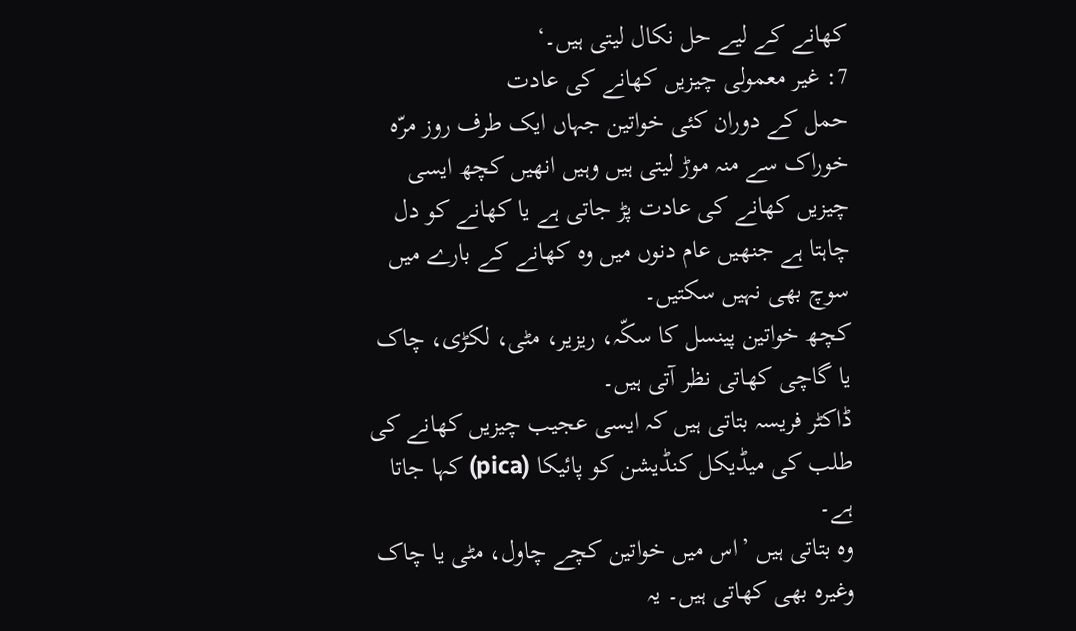کھانے کے لیے حل نکال لیتی ہیں۔‘
7: غیر معمولی چیزیں کھانے کی عادت
حمل کے دوران کئی خواتین جہاں ایک طرف روز مرّہ خوراک سے منہ موڑ لیتی ہیں وہیں انھیں کچھ ایسی چیزیں کھانے کی عادت پڑ جاتی ہے یا کھانے کو دل چاہتا ہے جنھیں عام دنوں میں وہ کھانے کے بارے میں سوچ بھی نہیں سکتیں۔
کچھ خواتین پینسل کا سکّہ، ریزیر، مٹی، لکڑی، چاک یا گاچی کھاتی نظر آتی ہیں۔
ڈاکٹر فریسہ بتاتی ہیں کہ ایسی عجیب چیزیں کھانے کی طلب کی میڈیکل کنڈیشن کو پائیکا (pica) کہا جاتا ہے۔
وہ بتاتی ہیں ’اس میں خواتین کچے چاول، مٹی یا چاک وغیرہ بھی کھاتی ہیں۔ یہ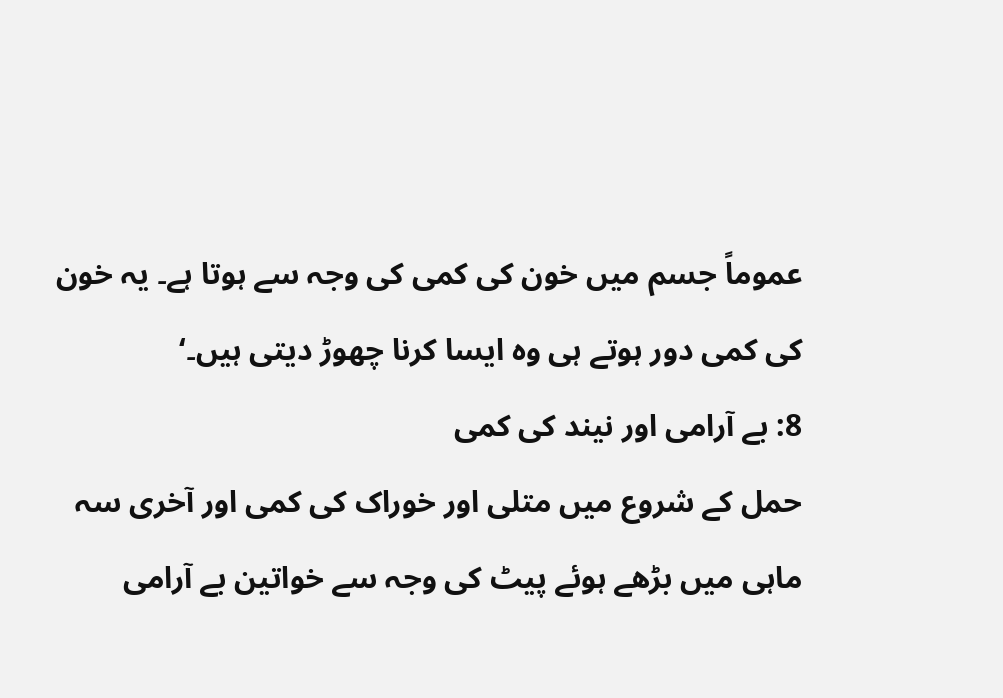عموماً جسم میں خون کی کمی کی وجہ سے ہوتا ہے۔ یہ خون کی کمی دور ہوتے ہی وہ ایسا کرنا چھوڑ دیتی ہیں۔‘
8: بے آرامی اور نیند کی کمی
حمل کے شروع میں متلی اور خوراک کی کمی اور آخری سہ ماہی میں بڑھے ہوئے پیٹ کی وجہ سے خواتین بے آرامی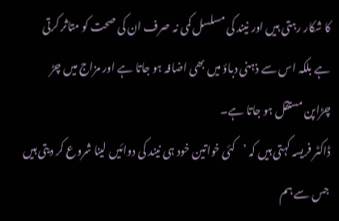کا شکار رہتی ہیں اور نیند کی مسلسل کمی نہ صرف ان کی صحت کو متاثر کرتی ہے بلکہ اس سے ذہنی دباؤ میں بھی اضافہ ہو جاتا ہے اور مزاج میں چڑ چڑاپن مستقل ہو جاتا ہے۔
ڈاکٹر فریسہ کہتی ہیں کہ ’کئی خواتین خود ہی نیند کی دوائیں لینا شروع کر دیتی ہیں جس سے ہم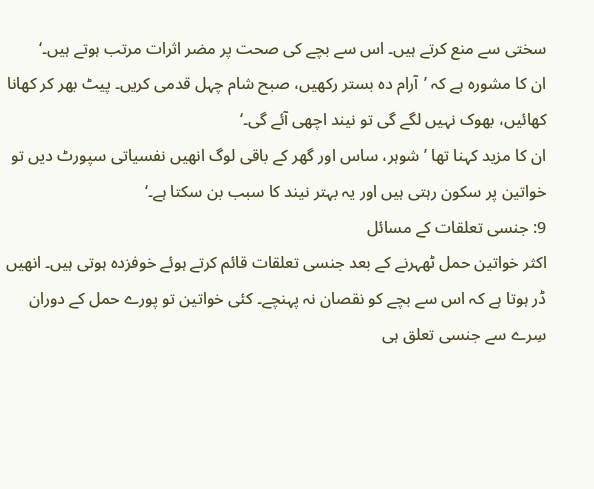سختی سے منع کرتے ہیں۔ اس سے بچے کی صحت پر مضر اثرات مرتب ہوتے ہیں۔‘
ان کا مشورہ ہے کہ ’آرام دہ بستر رکھیں، صبح شام چہل قدمی کریں۔ پیٹ بھر کر کھانا کھائیں، بھوک نہیں لگے گی تو نیند اچھی آئے گی۔‘
ان کا مزید کہنا تھا ’شوہر، ساس اور گھر کے باقی لوگ انھیں نفسیاتی سپورٹ دیں تو خواتین پر سکون رہتی ہیں اور یہ بہتر نیند کا سبب بن سکتا ہے۔‘
9: جنسی تعلقات کے مسائل
اکثر خواتین حمل ٹھہرنے کے بعد جنسی تعلقات قائم کرتے ہوئے خوفزدہ ہوتی ہیں۔ انھیں ڈر ہوتا ہے کہ اس سے بچے کو نقصان نہ پہنچے۔ کئی خواتین تو پورے حمل کے دوران سِرے سے جنسی تعلق ہی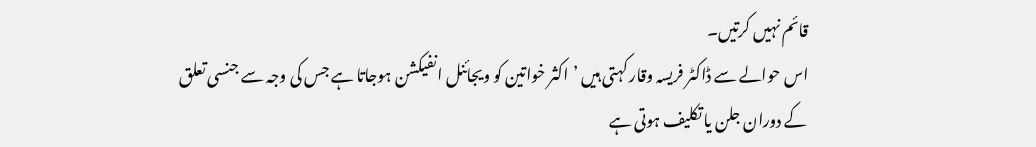قائم نہیں کرتیں۔
اس حوالے سے ڈاکٹر فریسہ وقار کہتی ہیں ’اکثر خواتین کو ویجائنل انفیکشن ہوجاتا ہے جس کی وجہ سے جنسی تعلق کے دوران جلن یا تکلیف ہوتی ہے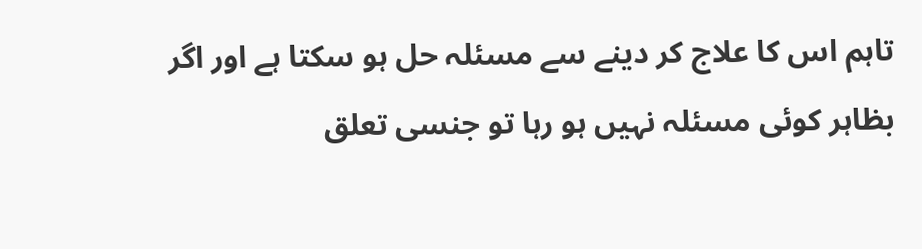تاہم اس کا علاج کر دینے سے مسئلہ حل ہو سکتا ہے اور اگر بظاہر کوئی مسئلہ نہیں ہو رہا تو جنسی تعلق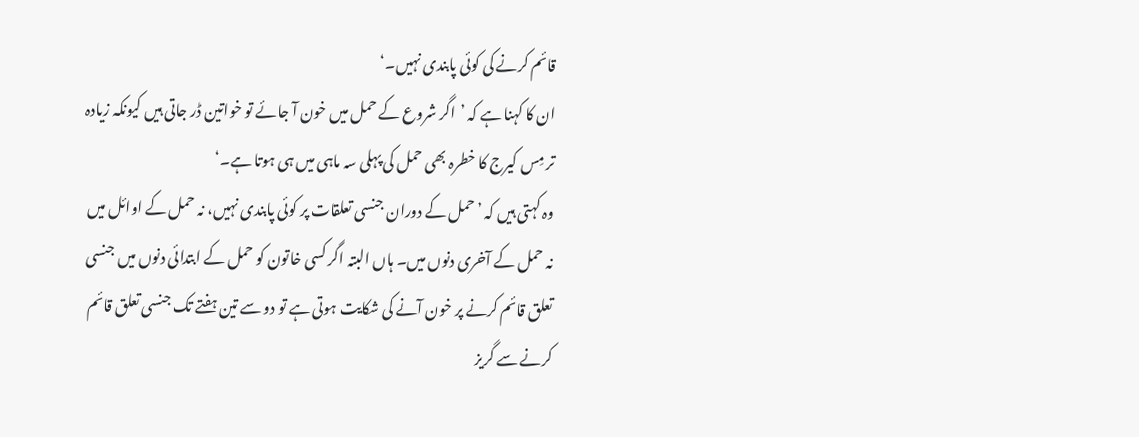قائم کرنے کی کوئی پابندی نہیں۔‘
ان کا کہنا ہے کہ ’اگر شروع کے حمل میں خون آ جائے تو خواتین ڈر جاتی ہیں کیونکہ زیادہ تر مِس کیرج کا خطرہ بھی حمل کی پہلی سہ ماہی میں ہی ہوتا ہے۔‘
وہ کہتی ہیں کہ ’حمل کے دوران جنسی تعلقات پر کوئی پابندی نہیں، نہ حمل کے اوائل میں نہ حمل کے آخری دنوں میں۔ ہاں البتہ اگر کسی خاتون کو حمل کے ابتدائی دنوں میں جنسی تعلق قائم کرنے پر خون آنے کی شکایت ہوتی ہے تو دو سے تین ہفتے تک جنسی تعلق قائم کرنے سے گریز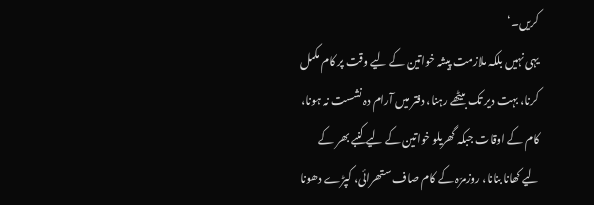کریں۔‘
یہی نہیں بلکہ ملازمت پیشہ خواتین کے لیے وقت پر کام مکمل کرنا، بہت دیر تک بیٹھے رہنا، دفتر میں آرام دہ نشست نہ ہونا، کام کے اوقات جبکہ گھریلو خواتین کے لیے کنبے بھر کے لیے کھانا بنانا، روزمرّہ کے کام صاف ستھرائی، کپڑے دھونا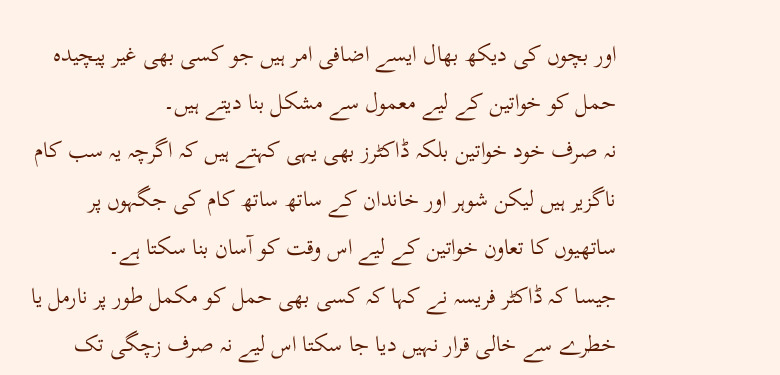اور بچوں کی دیکھ بھال ایسے اضافی امر ہیں جو کسی بھی غیر پیچیدہ حمل کو خواتین کے لیے معمول سے مشکل بنا دیتے ہیں۔
نہ صرف خود خواتین بلکہ ڈاکٹرز بھی یہی کہتے ہیں کہ اگرچہ یہ سب کام ناگزیر ہیں لیکن شوہر اور خاندان کے ساتھ ساتھ کام کی جگہوں پر ساتھیوں کا تعاون خواتین کے لیے اس وقت کو آسان بنا سکتا ہے۔
جیسا کہ ڈاکٹر فریسہ نے کہا کہ کسی بھی حمل کو مکمل طور پر نارمل یا خطرے سے خالی قرار نہیں دیا جا سکتا اس لیے نہ صرف زچگی تک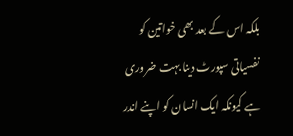بلکہ اس کے بعد بھی خواتین کو نفسیاتی سپورٹ دینا بہت ضروری ہے کیونکہ ایک انسان کو اپنے اندر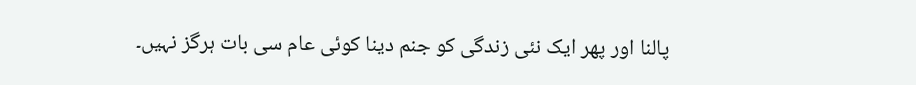پالنا اور پھر ایک نئی زندگی کو جنم دینا کوئی عام سی بات ہرگز نہیں۔